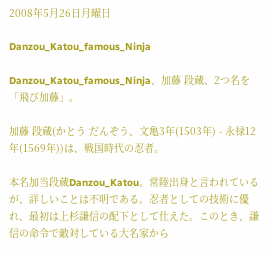2008年5月26日月曜日

Danzou_Katou_famous_Ninja

Danzou_Katou_famous_Ninja、加藤 段蔵、2つ名を「飛び加藤」。

加藤 段蔵(かとう だんぞう、文亀3年(1503年) - 永禄12年(1569年))は、戦国時代の忍者。

本名加当段蔵Danzou_Katou。常陸出身と言われているが、詳しいことは不明である。忍者としての技術に優れ、最初は上杉謙信の配下として仕えた。このとき、謙信の命令で敵対している大名家から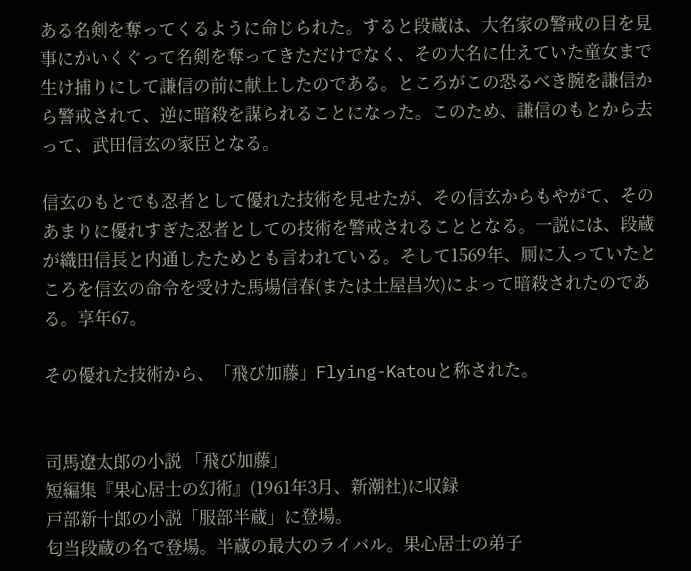ある名剣を奪ってくるように命じられた。すると段蔵は、大名家の警戒の目を見事にかいくぐって名剣を奪ってきただけでなく、その大名に仕えていた童女まで生け捕りにして謙信の前に献上したのである。ところがこの恐るべき腕を謙信から警戒されて、逆に暗殺を謀られることになった。このため、謙信のもとから去って、武田信玄の家臣となる。

信玄のもとでも忍者として優れた技術を見せたが、その信玄からもやがて、そのあまりに優れすぎた忍者としての技術を警戒されることとなる。一説には、段蔵が織田信長と内通したためとも言われている。そして1569年、厠に入っていたところを信玄の命令を受けた馬場信春(または土屋昌次)によって暗殺されたのである。享年67。

その優れた技術から、「飛び加藤」Flying-Katouと称された。


司馬遼太郎の小説 「飛び加藤」
短編集『果心居士の幻術』(1961年3月、新潮社)に収録
戸部新十郎の小説「服部半蔵」に登場。
匂当段蔵の名で登場。半蔵の最大のライバル。果心居士の弟子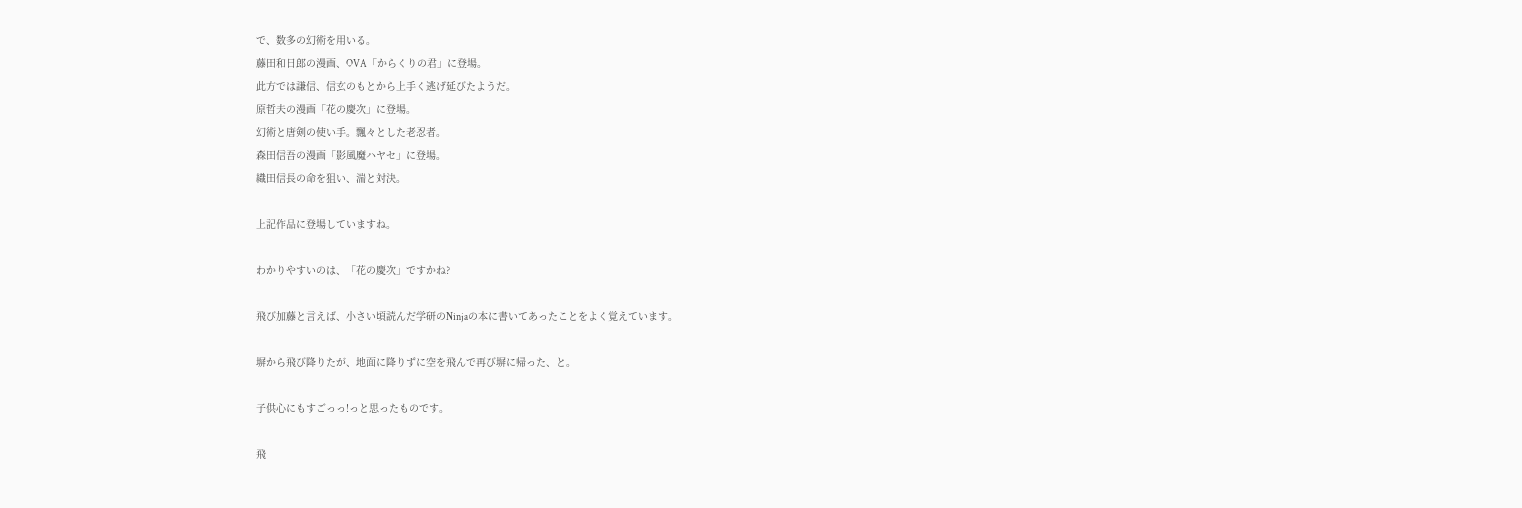で、数多の幻術を用いる。
藤田和日郎の漫画、OVA「からくりの君」に登場。
此方では謙信、信玄のもとから上手く逃げ延びたようだ。
原哲夫の漫画「花の慶次」に登場。
幻術と唐剣の使い手。飄々とした老忍者。
森田信吾の漫画「影風魔ハヤセ」に登場。
織田信長の命を狙い、湍と対決。

上記作品に登場していますね。

わかりやすいのは、「花の慶次」ですかね?

飛び加藤と言えば、小さい頃読んだ学研のNinjaの本に書いてあったことをよく覚えています。

塀から飛び降りたが、地面に降りずに空を飛んで再び塀に帰った、と。

子供心にもすごっっ!っと思ったものです。

飛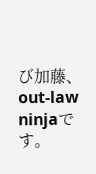び加藤、out-law ninjaです。